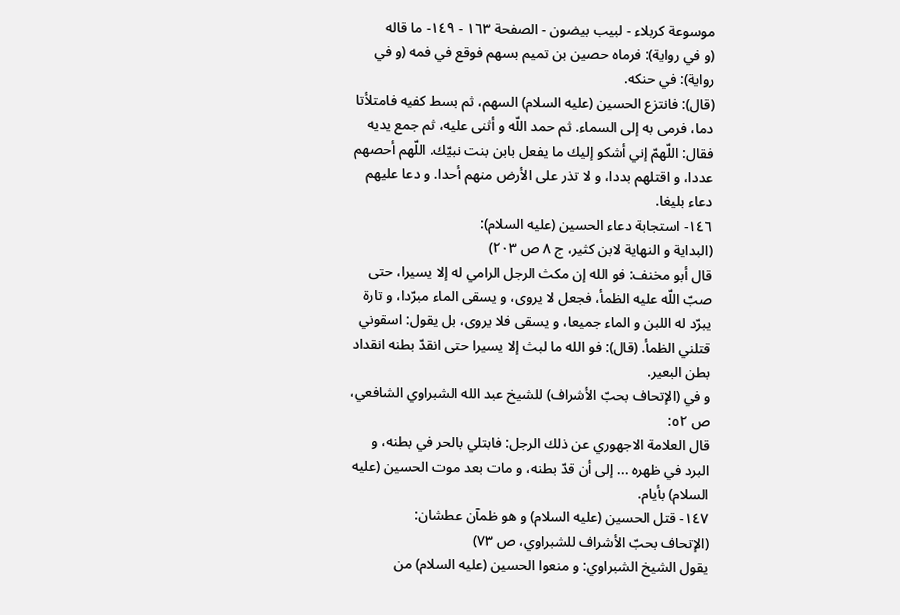موسوعة كربلاء - لبيب بيضون - الصفحة ١٦٣ - ١٤٩- ما قاله
(و في رواية): فرماه حصين بن تميم بسهم فوقع في فمه (و في رواية): في حنكه.
(قال): فانتزع الحسين (عليه السلام) السهم، ثم بسط كفيه فامتلأتا دما، فرمى به إلى السماء. ثم حمد اللّه و أثنى عليه، ثم جمع يديه فقال: اللّهمّ إني أشكو إليك ما يفعل بابن بنت نبيّك. اللّهم أحصهم عددا، و اقتلهم بددا، و لا تذر على الأرض منهم أحدا. و دعا عليهم دعاء بليغا.
١٤٦- استجابة دعاء الحسين (عليه السلام):
(البداية و النهاية لابن كثير، ج ٨ ص ٢٠٣)
قال أبو مخنف: فو الله إن مكث الرجل الرامي له إلا يسيرا، حتى صبّ اللّه عليه الظمأ، فجعل لا يروى، و يسقى الماء مبرّدا، و تارة يبرّد له اللبن و الماء جميعا، و يسقى فلا يروى، بل يقول: اسقوني قتلني الظمأ. (قال): فو الله ما لبث إلا يسيرا حتى انقدّ بطنه انقداد بطن البعير.
و في (الإتحاف بحبّ الأشراف) للشيخ عبد الله الشبراوي الشافعي، ص ٥٢:
قال العلامة الاجهوري عن ذلك الرجل: فابتلي بالحر في بطنه، و البرد في ظهره ... إلى أن قدّ بطنه، و مات بعد موت الحسين (عليه السلام) بأيام.
١٤٧- قتل الحسين (عليه السلام) و هو ظمآن عطشان:
(الإتحاف بحبّ الأشراف للشبراوي، ص ٧٣)
يقول الشيخ الشبراوي: و منعوا الحسين (عليه السلام) من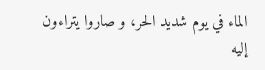الماء في يوم شديد الحر، و صاروا يتراءون إليه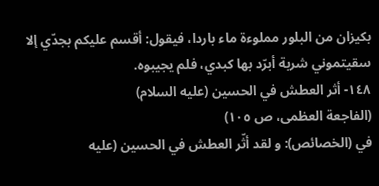بكيزان من البلور مملوءة ماء باردا، فيقول: أقسم عليكم بجدّي إلا سقيتموني شربة أبرّد بها كبدي، فلم يجيبوه.
١٤٨- أثر العطش في الحسين (عليه السلام)
(الفاجعة العظمى، ص ١٠٥)
في (الخصائص): و لقد أثّر العطش في الحسين (عليه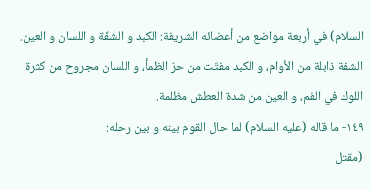السلام) في أربعة مواضع من أعضائه الشريفة: الكبد و الشفّة و اللسان و العين. الشفة ذابلة من الأوام، و الكبد مفتّت من حرّ الظمأ، و اللسان مجروح من كثرة اللوك في الفم، و العين من شدة العطش مظلمة.
١٤٩- ما قاله (عليه السلام) لما حال القوم بينه و بين رحله:
(مقتل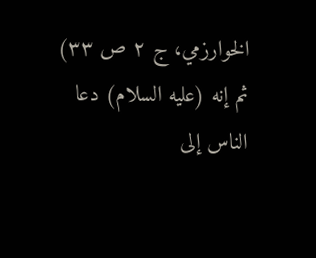الخوارزمي، ج ٢ ص ٣٣)
ثم إنه (عليه السلام) دعا الناس إلى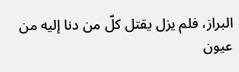البراز، فلم يزل يقتل كلّ من دنا إليه من عيون